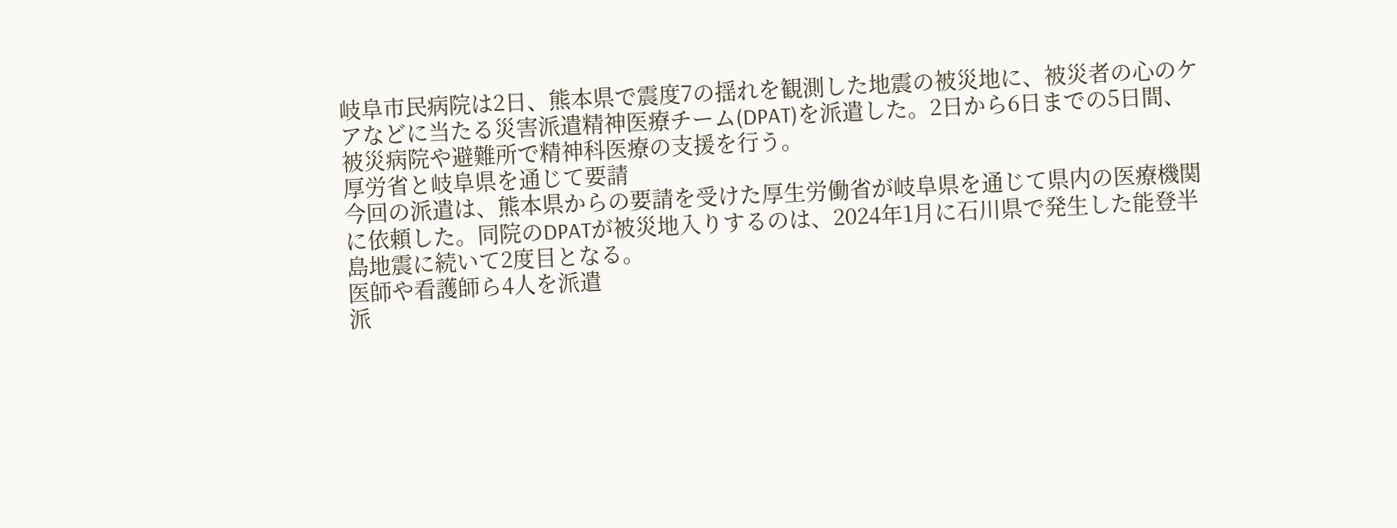岐阜市民病院は2日、熊本県で震度7の揺れを観測した地震の被災地に、被災者の心のケアなどに当たる災害派遣精神医療チーム(DPAT)を派遣した。2日から6日までの5日間、被災病院や避難所で精神科医療の支援を行う。
厚労省と岐阜県を通じて要請
今回の派遣は、熊本県からの要請を受けた厚生労働省が岐阜県を通じて県内の医療機関に依頼した。同院のDPATが被災地入りするのは、2024年1月に石川県で発生した能登半島地震に続いて2度目となる。
医師や看護師ら4人を派遣
派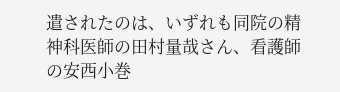遣されたのは、いずれも同院の精神科医師の田村量哉さん、看護師の安西小巻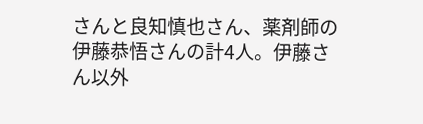さんと良知慎也さん、薬剤師の伊藤恭悟さんの計4人。伊藤さん以外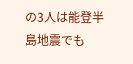の3人は能登半島地震でも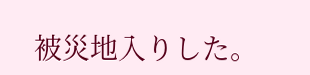被災地入りした。